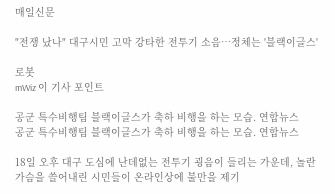매일신문

"전쟁 났나" 대구시민 고막 강타한 전투기 소음…정체는 '블랙이글스'

로봇
mWiz 이 기사 포인트

공군 특수비행팀 블랙이글스가 축하 비행을 하는 모습. 연합뉴스
공군 특수비행팀 블랙이글스가 축하 비행을 하는 모습. 연합뉴스

18일 오후 대구 도심에 난데없는 전투기 굉음이 들리는 가운데, 놀란 가슴을 쓸어내린 시민들이 온라인상에 불만을 제기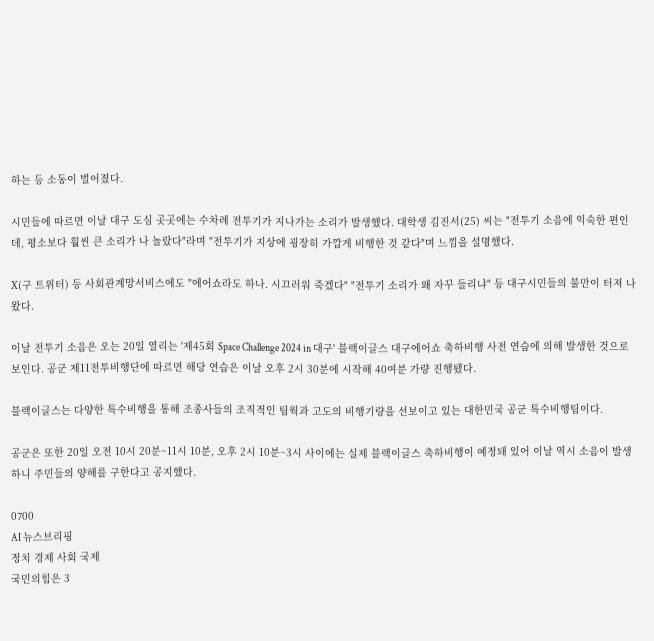하는 등 소동이 벌어졌다.

시민들에 따르면 이날 대구 도심 곳곳에는 수차례 전투기가 지나가는 소리가 발생했다. 대학생 김진서(25) 씨는 "전투기 소음에 익숙한 편인데, 평소보다 훨씬 큰 소리가 나 놀랐다"라며 "전투기가 지상에 굉장히 가깝게 비행한 것 같다"며 느낌을 설명했다.

X(구 트위터) 등 사회관계망서비스에도 "에어쇼라도 하나. 시끄러워 죽겠다" "전투기 소리가 왜 자꾸 들리냐" 등 대구시민들의 불만이 터져 나왔다.

이날 전투기 소음은 오는 20일 열리는 '제45회 Space Challenge 2024 in 대구' 블랙이글스 대구에어쇼 축하비행 사전 연습에 의해 발생한 것으로 보인다. 공군 제11전투비행단에 따르면 해당 연습은 이날 오후 2시 30분에 시작해 40여분 가량 진행됐다.

블랙이글스는 다양한 특수비행을 통해 조종사들의 조직적인 팀웍과 고도의 비행기량을 선보이고 있는 대한민국 공군 특수비행팀이다.

공군은 또한 20일 오전 10시 20분~11시 10분, 오후 2시 10분~3시 사이에는 실제 블랙이글스 축하비행이 예정돼 있어 이날 역시 소음이 발생하니 주민들의 양해를 구한다고 공지했다.

0700
AI 뉴스브리핑
정치 경제 사회 국제
국민의힘은 3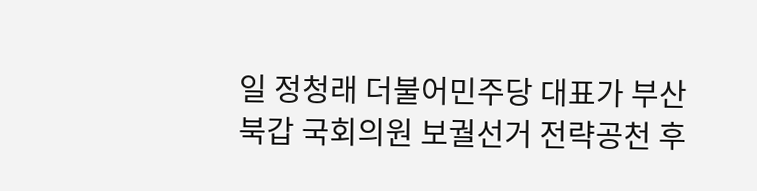일 정청래 더불어민주당 대표가 부산 북갑 국회의원 보궐선거 전략공천 후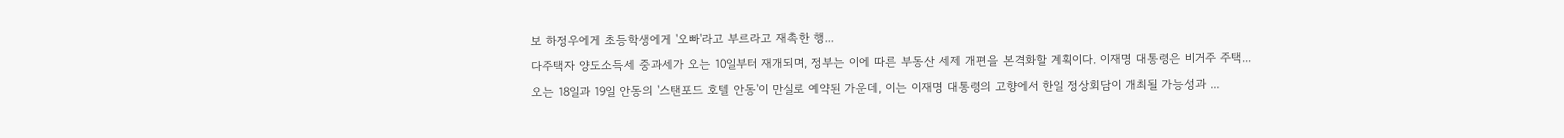보 하정우에게 초등학생에게 '오빠'라고 부르라고 재촉한 행...
다주택자 양도소득세 중과세가 오는 10일부터 재개되며, 정부는 이에 따른 부동산 세제 개편을 본격화할 계획이다. 이재명 대통령은 비거주 주택...
오는 18일과 19일 안동의 '스탠포드 호텔 안동'이 만실로 예약된 가운데, 이는 이재명 대통령의 고향에서 한일 정상회담이 개최될 가능성과 ...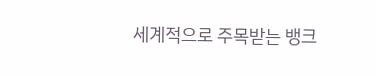세계적으로 주목받는 뱅크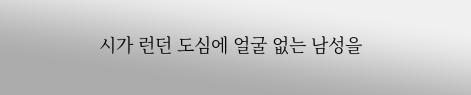시가 런던 도심에 얼굴 없는 남성을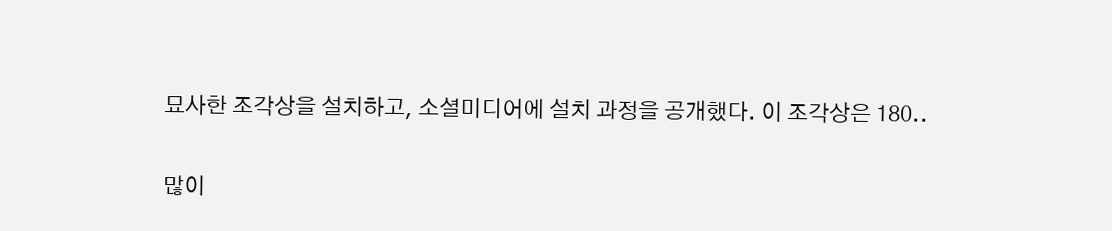묘사한 조각상을 설치하고, 소셜미디어에 설치 과정을 공개했다. 이 조각상은 180..

많이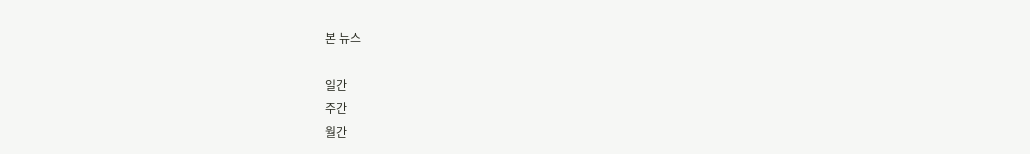본 뉴스

일간
주간
월간